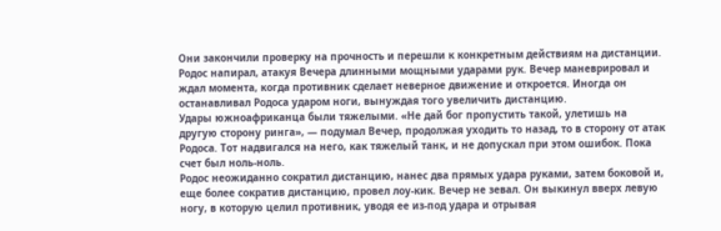Они закончили проверку на прочность и перешли к конкретным действиям на дистанции. Родос напирал, атакуя Вечера длинными мощными ударами рук. Вечер маневрировал и ждал момента, когда противник сделает неверное движение и откроется. Иногда он останавливал Родоса ударом ноги, вынуждая того увеличить дистанцию.
Удары южноафриканца были тяжелыми. «Не дай бог пропустить такой, улетишь на другую сторону ринга», — подумал Вечер, продолжая уходить то назад, то в сторону от атак Родоса. Тот надвигался на него, как тяжелый танк, и не допускал при этом ошибок. Пока счет был ноль-ноль.
Родос неожиданно сократил дистанцию, нанес два прямых удара руками, затем боковой и, еще более сократив дистанцию, провел лоу-кик. Вечер не зевал. Он выкинул вверх левую ногу, в которую целил противник, уводя ее из-под удара и отрывая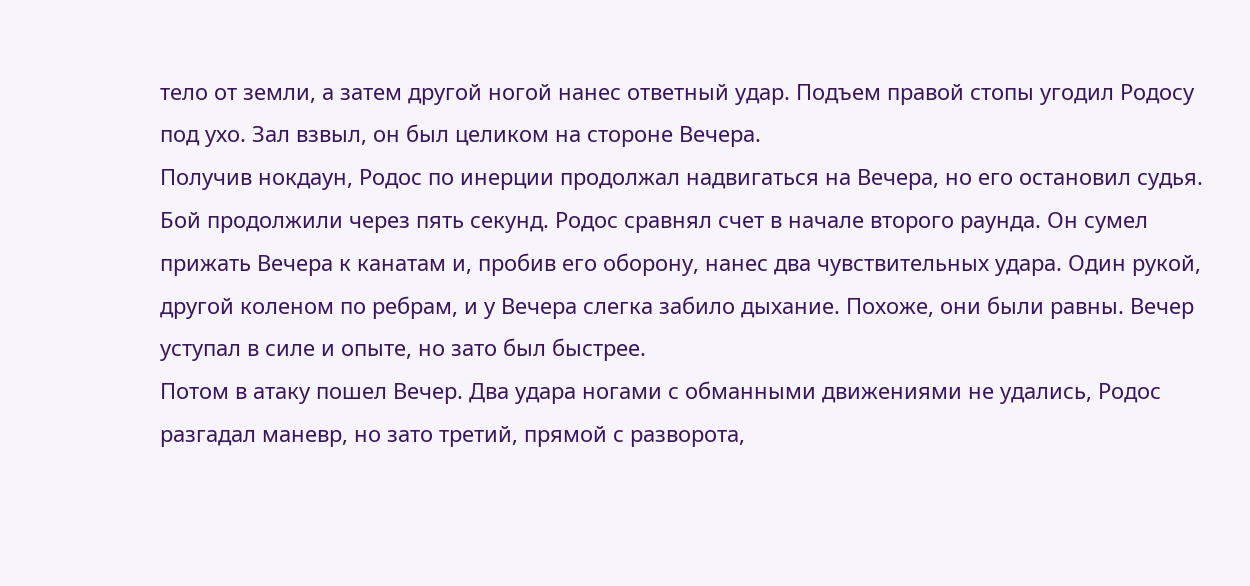тело от земли, а затем другой ногой нанес ответный удар. Подъем правой стопы угодил Родосу под ухо. Зал взвыл, он был целиком на стороне Вечера.
Получив нокдаун, Родос по инерции продолжал надвигаться на Вечера, но его остановил судья. Бой продолжили через пять секунд. Родос сравнял счет в начале второго раунда. Он сумел прижать Вечера к канатам и, пробив его оборону, нанес два чувствительных удара. Один рукой, другой коленом по ребрам, и у Вечера слегка забило дыхание. Похоже, они были равны. Вечер уступал в силе и опыте, но зато был быстрее.
Потом в атаку пошел Вечер. Два удара ногами с обманными движениями не удались, Родос разгадал маневр, но зато третий, прямой с разворота,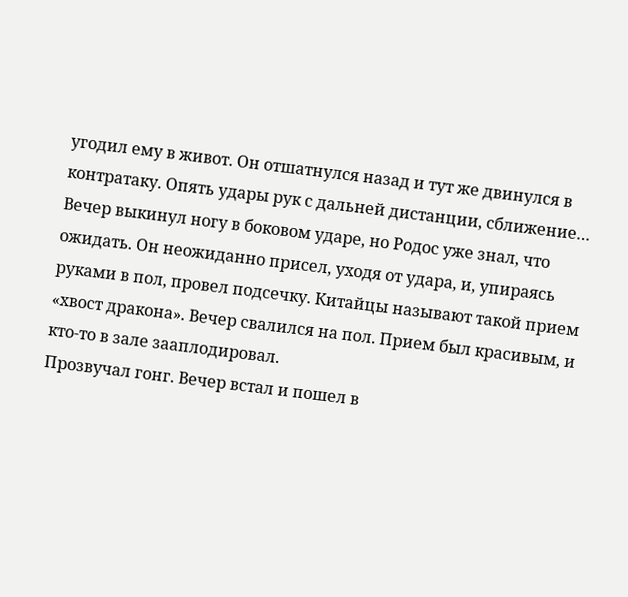угодил ему в живот. Он отшатнулся назад и тут же двинулся в контратаку. Опять удары рук с дальней дистанции, сближение… Вечер выкинул ногу в боковом ударе, но Родос уже знал, что ожидать. Он неожиданно присел, уходя от удара, и, упираясь руками в пол, провел подсечку. Китайцы называют такой прием «хвост дракона». Вечер свалился на пол. Прием был красивым, и кто-то в зале зааплодировал.
Прозвучал гонг. Вечер встал и пошел в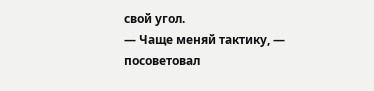свой угол.
— Чаще меняй тактику, — посоветовал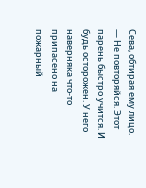Сева, обтирая ему лицо. — Не повторяйся. Этот парень быстро учится. И будь осторожен. У него наверняка что-то припасено на пожарный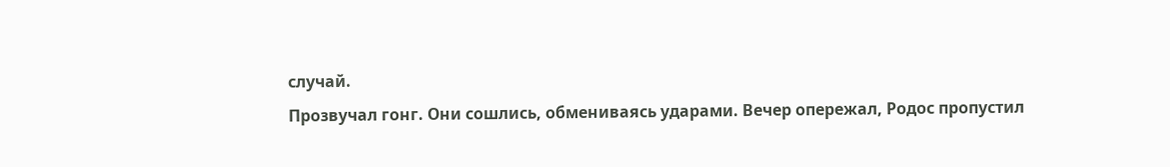случай.
Прозвучал гонг. Они сошлись, обмениваясь ударами. Вечер опережал, Родос пропустил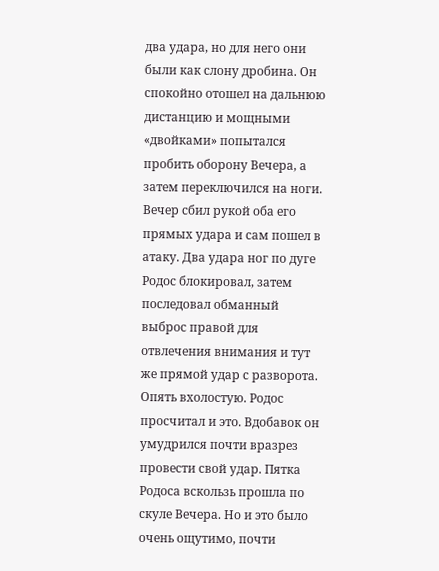два удара, но для него они были как слону дробина. Он спокойно отошел на дальнюю дистанцию и мощными «двойками» попытался пробить оборону Вечера, а затем переключился на ноги. Вечер сбил рукой оба его прямых удара и сам пошел в атаку. Два удара ног по дуге Родос блокировал, затем последовал обманный выброс правой для отвлечения внимания и тут же прямой удар с разворота. Опять вхолостую. Родос просчитал и это. Вдобавок он умудрился почти вразрез провести свой удар. Пятка Родоса вскользь прошла по скуле Вечера. Но и это было очень ощутимо, почти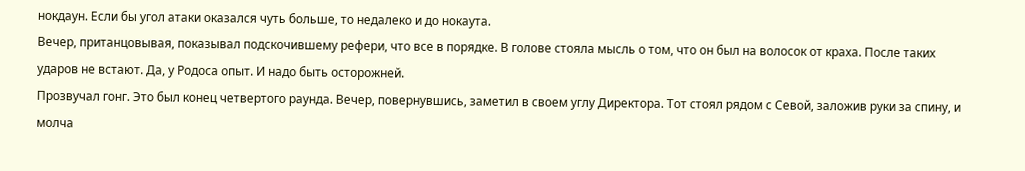нокдаун. Если бы угол атаки оказался чуть больше, то недалеко и до нокаута.
Вечер, пританцовывая, показывал подскочившему рефери, что все в порядке. В голове стояла мысль о том, что он был на волосок от краха. После таких ударов не встают. Да, у Родоса опыт. И надо быть осторожней.
Прозвучал гонг. Это был конец четвертого раунда. Вечер, повернувшись, заметил в своем углу Директора. Тот стоял рядом с Севой, заложив руки за спину, и молча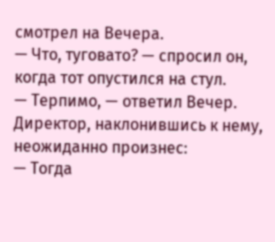смотрел на Вечера.
— Что, туговато? — спросил он, когда тот опустился на стул.
— Терпимо, — ответил Вечер.
Директор, наклонившись к нему, неожиданно произнес:
— Тогда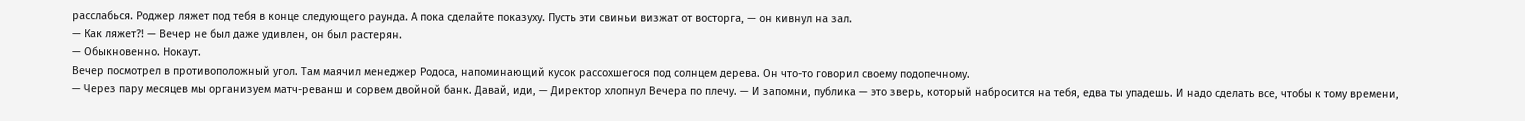расслабься. Роджер ляжет под тебя в конце следующего раунда. А пока сделайте показуху. Пусть эти свиньи визжат от восторга, — он кивнул на зал.
— Как ляжет?! — Вечер не был даже удивлен, он был растерян.
— Обыкновенно. Нокаут.
Вечер посмотрел в противоположный угол. Там маячил менеджер Родоса, напоминающий кусок рассохшегося под солнцем дерева. Он что-то говорил своему подопечному.
— Через пару месяцев мы организуем матч-реванш и сорвем двойной банк. Давай, иди, — Директор хлопнул Вечера по плечу. — И запомни, публика — это зверь, который набросится на тебя, едва ты упадешь. И надо сделать все, чтобы к тому времени,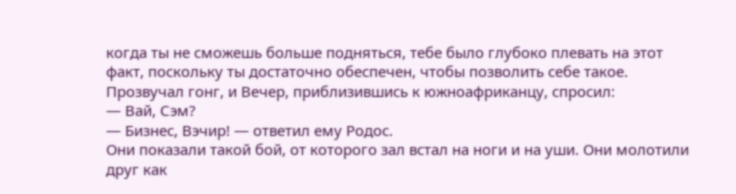когда ты не сможешь больше подняться, тебе было глубоко плевать на этот факт, поскольку ты достаточно обеспечен, чтобы позволить себе такое.
Прозвучал гонг, и Вечер, приблизившись к южноафриканцу, спросил:
— Вай, Сэм?
— Бизнес, Вэчир! — ответил ему Родос.
Они показали такой бой, от которого зал встал на ноги и на уши. Они молотили друг как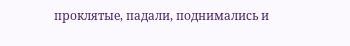проклятые, падали, поднимались и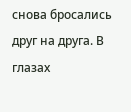снова бросались друг на друга. В глазах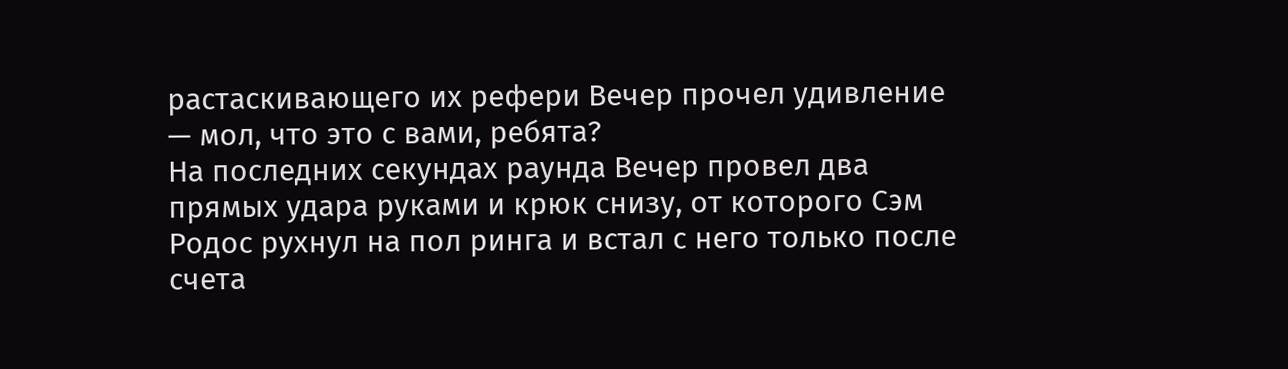растаскивающего их рефери Вечер прочел удивление — мол, что это с вами, ребята?
На последних секундах раунда Вечер провел два прямых удара руками и крюк снизу, от которого Сэм Родос рухнул на пол ринга и встал с него только после счета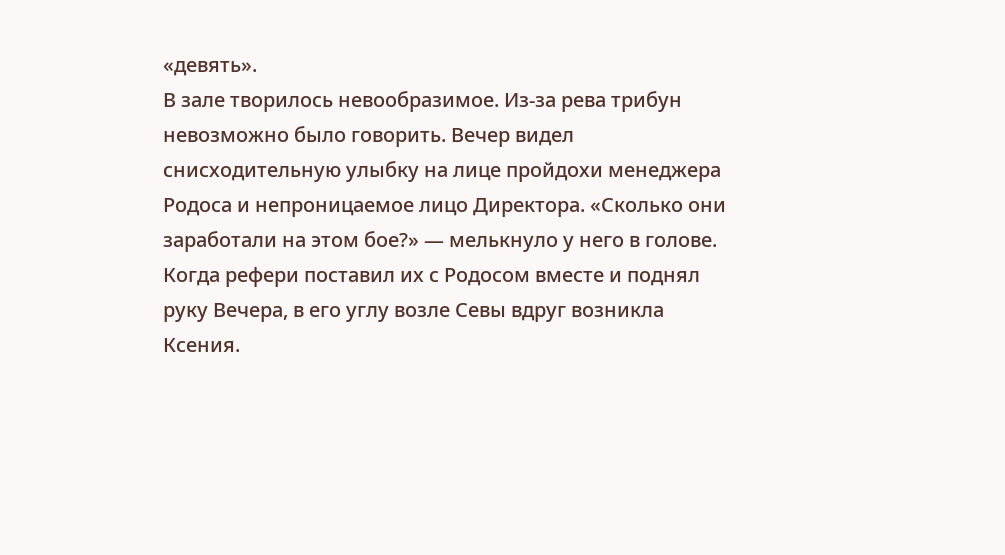«девять».
В зале творилось невообразимое. Из-за рева трибун невозможно было говорить. Вечер видел снисходительную улыбку на лице пройдохи менеджера Родоса и непроницаемое лицо Директора. «Сколько они заработали на этом бое?» — мелькнуло у него в голове.
Когда рефери поставил их с Родосом вместе и поднял руку Вечера, в его углу возле Севы вдруг возникла Ксения.